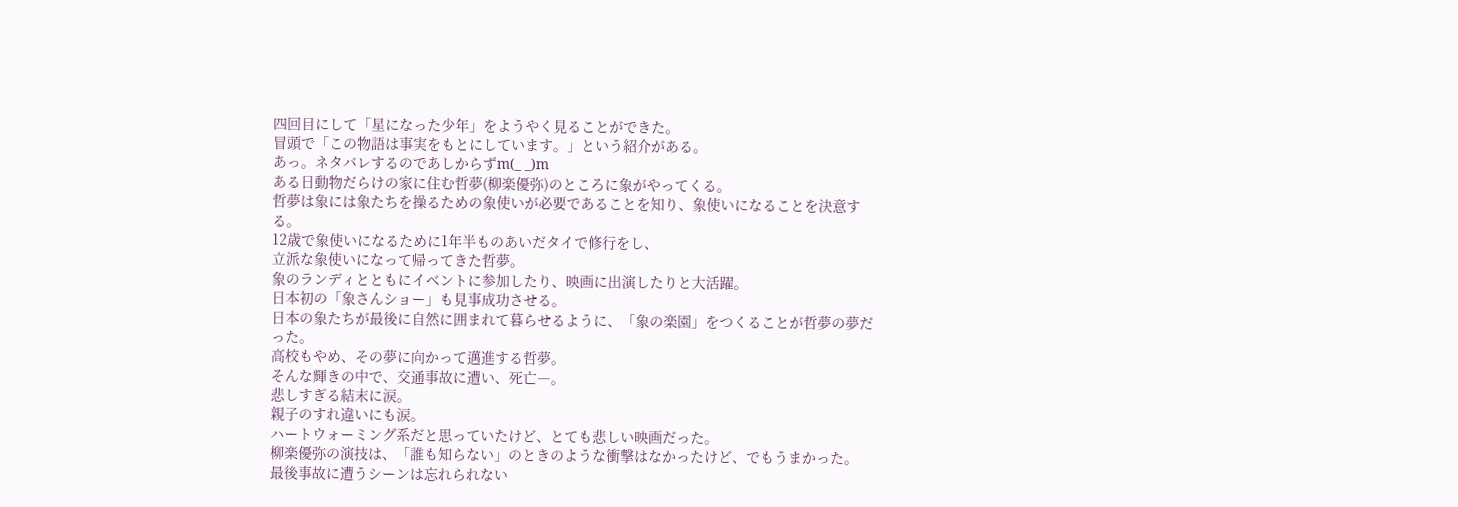四回目にして「星になった少年」をようやく見ることができた。
冒頭で「この物語は事実をもとにしています。」という紹介がある。
あっ。ネタバレするのであしからずm(_ _)m
ある日動物だらけの家に住む哲夢(柳楽優弥)のところに象がやってくる。
哲夢は象には象たちを操るための象使いが必要であることを知り、象使いになることを決意する。
12歳で象使いになるために1年半ものあいだタイで修行をし、
立派な象使いになって帰ってきた哲夢。
象のランディとともにイベントに参加したり、映画に出演したりと大活躍。
日本初の「象さんショー」も見事成功させる。
日本の象たちが最後に自然に囲まれて暮らせるように、「象の楽園」をつくることが哲夢の夢だった。
高校もやめ、その夢に向かって邁進する哲夢。
そんな輝きの中で、交通事故に遭い、死亡―。
悲しすぎる結末に涙。
親子のすれ違いにも涙。
ハートウォーミング系だと思っていたけど、とても悲しい映画だった。
柳楽優弥の演技は、「誰も知らない」のときのような衝撃はなかったけど、でもうまかった。
最後事故に遭うシーンは忘れられない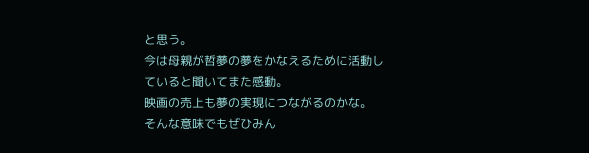と思う。
今は母親が哲夢の夢をかなえるために活動していると聞いてまた感動。
映画の売上も夢の実現につながるのかな。
そんな意味でもぜひみん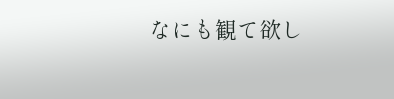なにも観て欲し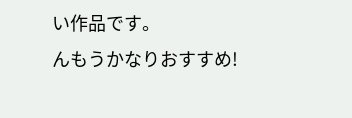い作品です。
んもうかなりおすすめ!